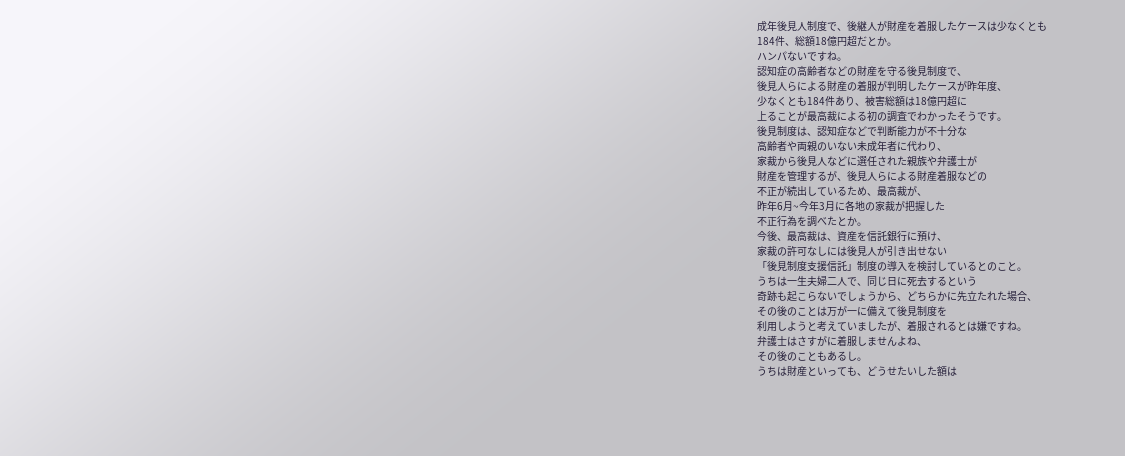成年後見人制度で、後継人が財産を着服したケースは少なくとも
184件、総額18億円超だとか。
ハンパないですね。
認知症の高齢者などの財産を守る後見制度で、
後見人らによる財産の着服が判明したケースが昨年度、
少なくとも184件あり、被害総額は18億円超に
上ることが最高裁による初の調査でわかったそうです。
後見制度は、認知症などで判断能力が不十分な
高齢者や両親のいない未成年者に代わり、
家裁から後見人などに選任された親族や弁護士が
財産を管理するが、後見人らによる財産着服などの
不正が続出しているため、最高裁が、
昨年6月~今年3月に各地の家裁が把握した
不正行為を調べたとか。
今後、最高裁は、資産を信託銀行に預け、
家裁の許可なしには後見人が引き出せない
「後見制度支援信託」制度の導入を検討しているとのこと。
うちは一生夫婦二人で、同じ日に死去するという
奇跡も起こらないでしょうから、どちらかに先立たれた場合、
その後のことは万が一に備えて後見制度を
利用しようと考えていましたが、着服されるとは嫌ですね。
弁護士はさすがに着服しませんよね、
その後のこともあるし。
うちは財産といっても、どうせたいした額は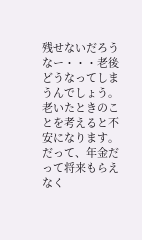残せないだろうなー・・・老後どうなってしまうんでしょう。
老いたときのことを考えると不安になります。
だって、年金だって将来もらえなく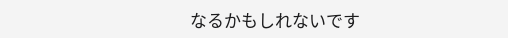なるかもしれないです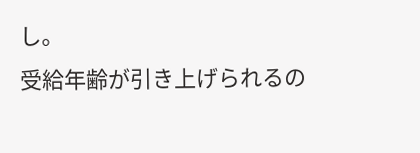し。
受給年齢が引き上げられるの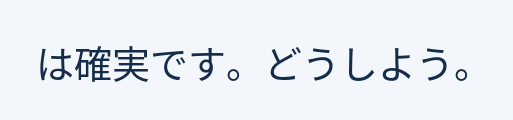は確実です。どうしよう。